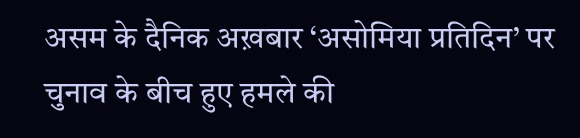असम के दैनिक अख़बार ‘असोमिया प्रतिदिन’ पर चुनाव के बीच हुए हमले की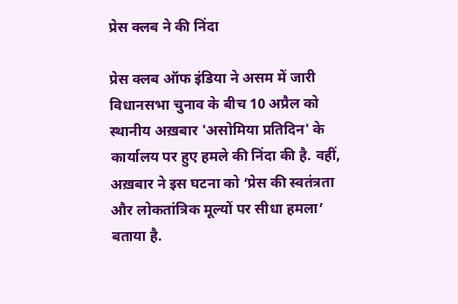प्रेस क्लब ने की निंदा

प्रेस क्लब ऑफ इंडिया ने असम में जारी विधानसभा चुनाव के बीच 10 अप्रैल को स्थानीय अख़बार 'असोमिया प्रतिदिन' के कार्यालय पर हुए हमले की निंदा की है. वहीं, अख़बार ने इस घटना को ‘प्रेस की स्वतंत्रता और लोकतांत्रिक मूल्यों पर सीधा हमला’ बताया है.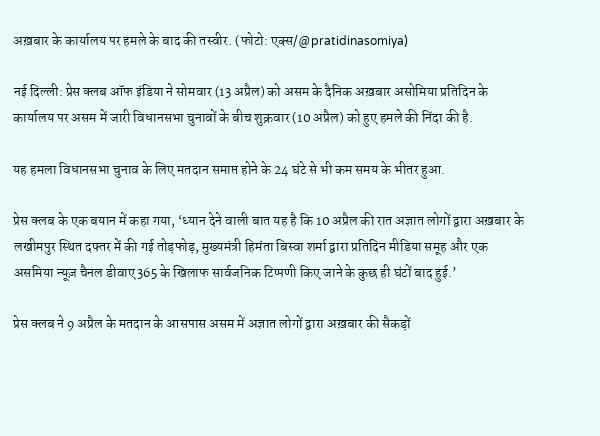अख़बार के कार्यालय पर हमले के बाद की तस्वीर. (फोटो: एक्स/@pratidinasomiya)

नई दिल्ली: प्रेस क्लब ऑफ इंडिया ने सोमवार (13 अप्रैल) को असम के दैनिक अख़बार असोमिया प्रतिदिन के कार्यालय पर असम में जारी विधानसभा चुनावों के बीच शुक्रवार (10 अप्रैल) को हुए हमले की निंदा की है.

यह हमला विधानसभा चुनाव के लिए मतदान समाप्त होने के 24 घंटे से भी कम समय के भीतर हुआ.

प्रेस क्लब के एक बयान में कहा गया, ‘ध्यान देने वाली बात यह है कि 10 अप्रैल की रात अज्ञात लोगों द्वारा अख़बार के लखीमपुर स्थित दफ्तर में की गई तोड़फोड़, मुख्यमंत्री हिमंता बिस्वा शर्मा द्वारा प्रतिदिन मीडिया समूह और एक असमिया न्यूज़ चैनल डीवाए365 के खिलाफ सार्वजनिक टिप्पणी किए जाने के कुछ ही घंटों बाद हुई.’

प्रेस क्लब ने 9 अप्रैल के मतदान के आसपास असम में अज्ञात लोगों द्वारा अख़बार की सैकड़ों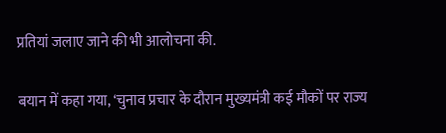प्रतियां जलाए जाने की भी आलोचना की.

बयान में कहा गया, ‘चुनाव प्रचार के दौरान मुख्यमंत्री कई मौकों पर राज्य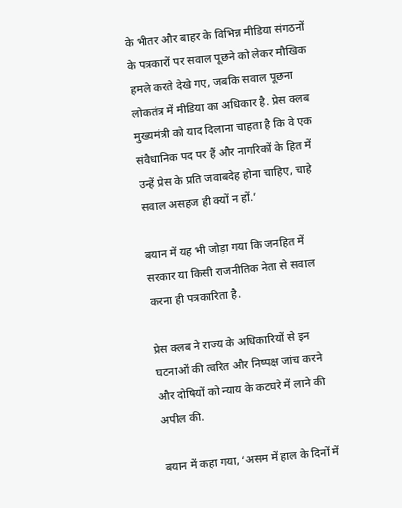के भीतर और बाहर के विभिन्न मीडिया संगठनों के पत्रकारों पर सवाल पूछने को लेकर मौखिक हमले करते देखे गए, जबकि सवाल पूछना लोकतंत्र में मीडिया का अधिकार है. प्रेस क्लब मुख्यमंत्री को याद दिलाना चाहता है कि वे एक संवैधानिक पद पर हैं और नागरिकों के हित में उन्हें प्रेस के प्रति जवाबदेह होना चाहिए, चाहे सवाल असहज ही क्यों न हों.’

बयान में यह भी जोड़ा गया कि जनहित में सरकार या किसी राजनीतिक नेता से सवाल करना ही पत्रकारिता है.

प्रेस क्लब ने राज्य के अधिकारियों से इन घटनाओं की त्वरित और निष्पक्ष जांच करने और दोषियों को न्याय के कटघरे में लाने की अपील की.

बयान में कहा गया, ‘असम में हाल के दिनों में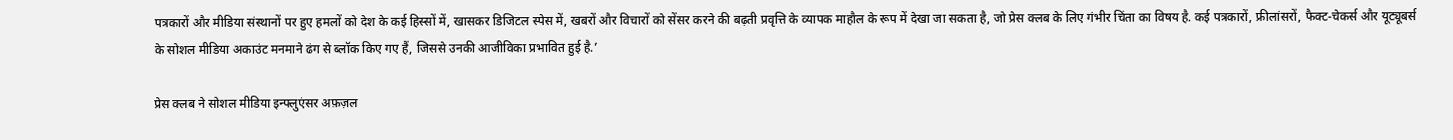पत्रकारों और मीडिया संस्थानों पर हुए हमलों को देश के कई हिस्सों में, खासकर डिजिटल स्पेस में, खबरों और विचारों को सेंसर करने की बढ़ती प्रवृत्ति के व्यापक माहौल के रूप में देखा जा सकता है, जो प्रेस क्लब के लिए गंभीर चिंता का विषय है. कई पत्रकारों, फ्रीलांसरों, फैक्ट-चेकर्स और यूट्यूबर्स के सोशल मीडिया अकाउंट मनमाने ढंग से ब्लॉक किए गए हैं, जिससे उनकी आजीविका प्रभावित हुई है.’

प्रेस क्लब ने सोशल मीडिया इन्फ्लुएंसर अफ़ज़ल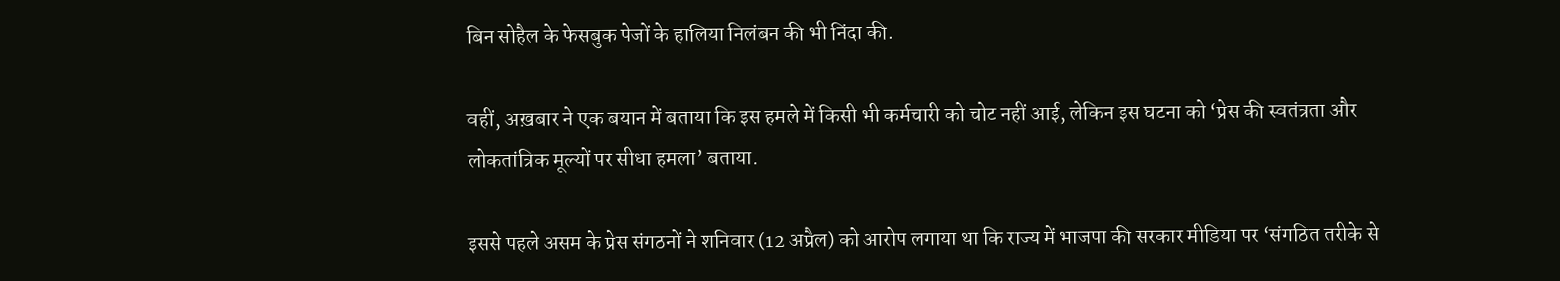बिन सोहैल के फेसबुक पेजों के हालिया निलंबन की भी निंदा की.

वहीं, अख़बार ने एक बयान में बताया कि इस हमले में किसी भी कर्मचारी को चोट नहीं आई, लेकिन इस घटना को ‘प्रेस की स्वतंत्रता और लोकतांत्रिक मूल्यों पर सीधा हमला’ बताया.

इससे पहले असम के प्रेस संगठनों ने शनिवार (12 अप्रैल) को आरोप लगाया था कि राज्य में भाजपा की सरकार मीडिया पर ‘संगठित तरीके से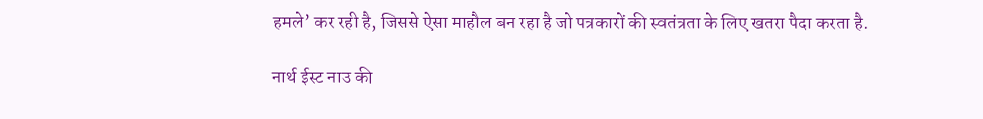हमले’ कर रही है, जिससे ऐसा माहौल बन रहा है जो पत्रकारों की स्वतंत्रता के लिए खतरा पैदा करता है.

नार्थ ईस्ट नाउ की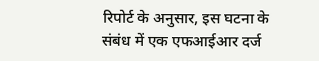रिपोर्ट के अनुसार, इस घटना के संबंध में एक एफआईआर दर्ज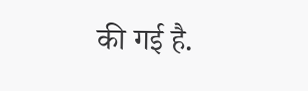की गई है.